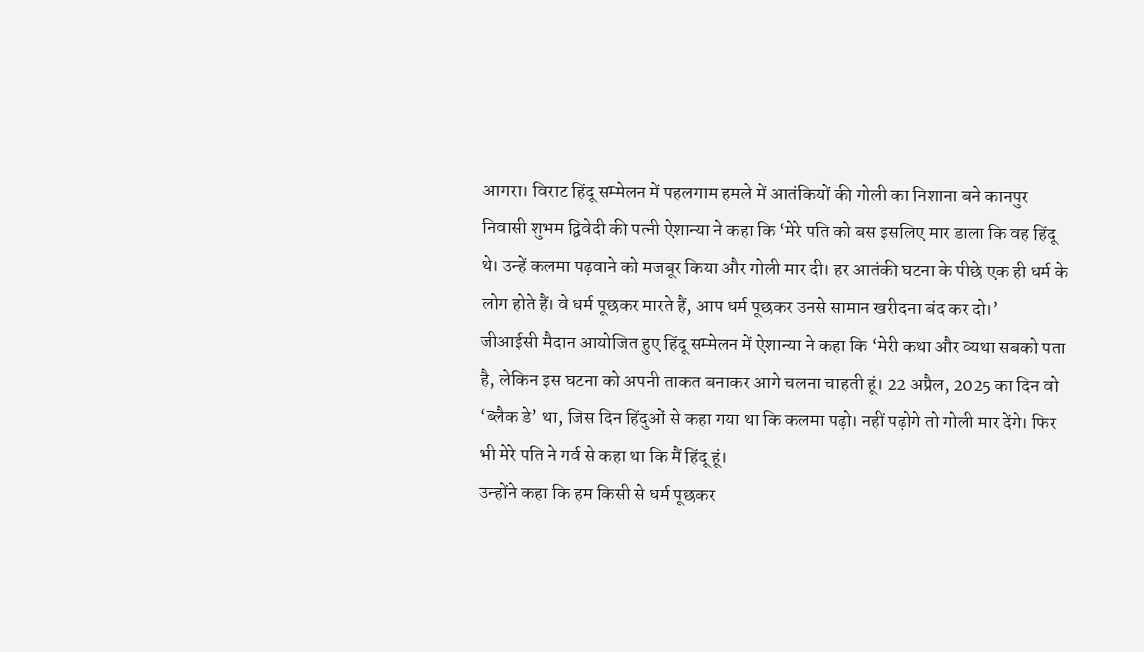आगरा। विराट हिंदू सम्मेलन में पहलगाम हमले में आतंकियों की गोली का निशाना बने कानपुर निवासी शुभम द्विवेदी की पत्नी ऐशान्या ने कहा कि ‘मेरे पति को बस इसलिए मार डाला कि वह हिंदू थे। उन्हें कलमा पढ़वाने को मजबूर किया और गोली मार दी। हर आतंकी घटना के पीछे एक ही धर्म के लोग होते हैं। वे धर्म पूछकर मारते हैं, आप धर्म पूछकर उनसे सामान खरीदना बंद कर दो।’
जीआईसी मैदान आयोजित हुए हिंदू सम्मेलन में ऐशान्या ने कहा कि ‘मेरी कथा और व्यथा सबको पता है, लेकिन इस घटना को अपनी ताकत बनाकर आगे चलना चाहती हूं। 22 अप्रैल, 2025 का दिन वो ‘ब्लैक डे’ था, जिस दिन हिंदुओं से कहा गया था कि कलमा पढ़ो। नहीं पढ़ोगे तो गोली मार देंगे। फिर भी मेरे पति ने गर्व से कहा था कि मैं हिंदू हूं।
उन्होंने कहा कि हम किसी से धर्म पूछकर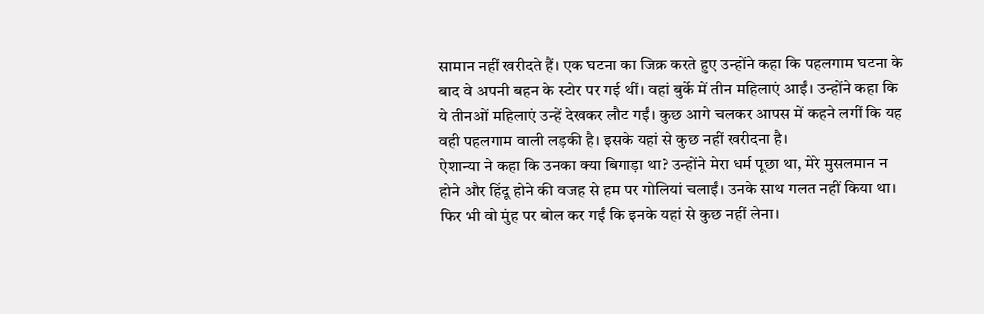सामान नहीं खरीदते हैं। एक घटना का जिक्र करते हुए उन्होंने कहा कि पहलगाम घटना के बाद वे अपनी बहन के स्टोर पर गई थीं। वहां बुर्के में तीन महिलाएं आईं। उन्होंने कहा कि ये तीनओं महिलाएं उन्हें देखकर लौट गईं। कुछ आगे चलकर आपस में कहने लगीं कि यह वही पहलगाम वाली लड़की है। इसके यहां से कुछ नहीं खरीदना है।
ऐशान्या ने कहा कि उनका क्या बिगाड़ा था? उन्होंने मेरा धर्म पूछा था, मेरे मुसलमान न होने और हिंदू होने की वजह से हम पर गोलियां चलाईं। उनके साथ गलत नहीं किया था। फिर भी वो मुंह पर बोल कर गईं कि इनके यहां से कुछ नहीं लेना।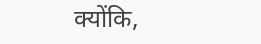क्योंकि,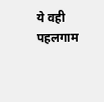ये वही पहलगाम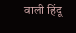वाली हिंदू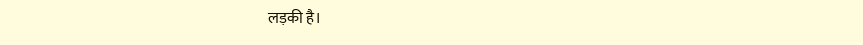लड़की है।